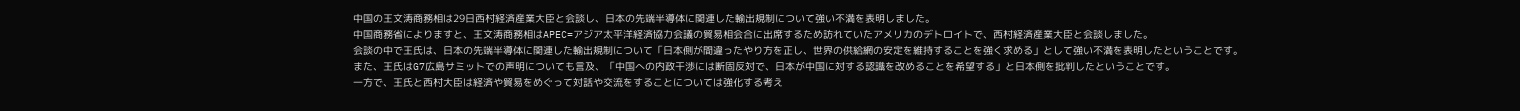中国の王文涛商務相は29日西村経済産業大臣と会談し、日本の先端半導体に関連した輸出規制について強い不満を表明しました。
中国商務省によりますと、王文涛商務相はAPEC=アジア太平洋経済協力会議の貿易相会合に出席するため訪れていたアメリカのデトロイトで、西村経済産業大臣と会談しました。
会談の中で王氏は、日本の先端半導体に関連した輸出規制について「日本側が間違ったやり方を正し、世界の供給網の安定を維持することを強く求める」として強い不満を表明したということです。
また、王氏はG7広島サミットでの声明についても言及、「中国への内政干渉には断固反対で、日本が中国に対する認識を改めることを希望する」と日本側を批判したということです。
一方で、王氏と西村大臣は経済や貿易をめぐって対話や交流をすることについては強化する考え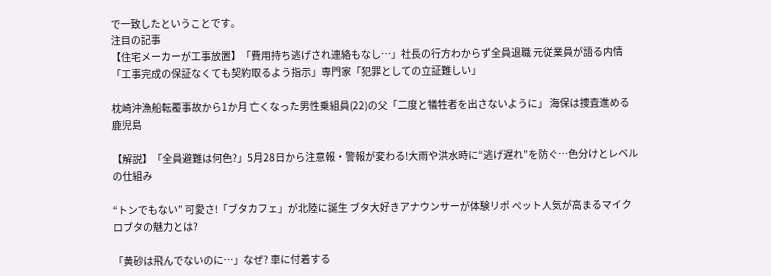で一致したということです。
注目の記事
【住宅メーカーが工事放置】「費用持ち逃げされ連絡もなし…」社長の行方わからず全員退職 元従業員が語る内情「工事完成の保証なくても契約取るよう指示」専門家「犯罪としての立証難しい」

枕崎沖漁船転覆事故から1か月 亡くなった男性乗組員(22)の父「二度と犠牲者を出さないように」 海保は捜査進める 鹿児島

【解説】「全員避難は何色?」5月28日から注意報・警報が変わる!大雨や洪水時に“逃げ遅れ”を防ぐ…色分けとレベルの仕組み

“トンでもない” 可愛さ!「ブタカフェ」が北陸に誕生 ブタ大好きアナウンサーが体験リポ ぺット人気が高まるマイクロブタの魅力とは?

「黄砂は飛んでないのに…」なぜ? 車に付着する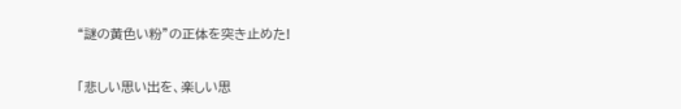“謎の黄色い粉”の正体を突き止めた!

「悲しい思い出を、楽しい思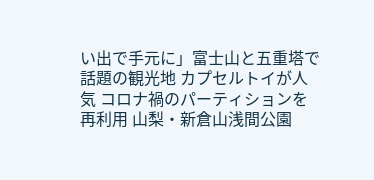い出で手元に」富士山と五重塔で話題の観光地 カプセルトイが人気 コロナ禍のパーティションを再利用 山梨・新倉山浅間公園